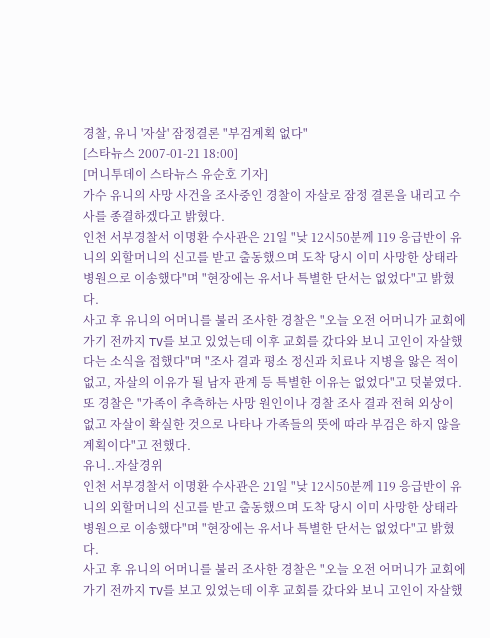경찰, 유니 '자살' 잠정결론 "부검계획 없다"
[스타뉴스 2007-01-21 18:00]
[머니투데이 스타뉴스 유순호 기자]
가수 유니의 사망 사건을 조사중인 경찰이 자살로 잠정 결론을 내리고 수사를 종결하겠다고 밝혔다.
인천 서부경찰서 이명환 수사관은 21일 "낮 12시50분께 119 응급반이 유니의 외할머니의 신고를 받고 출동했으며 도착 당시 이미 사망한 상태라 병원으로 이송했다"며 "현장에는 유서나 특별한 단서는 없었다"고 밝혔다.
사고 후 유니의 어머니를 불러 조사한 경찰은 "오늘 오전 어머니가 교회에 가기 전까지 TV를 보고 있었는데 이후 교회를 갔다와 보니 고인이 자살했다는 소식을 접했다"며 "조사 결과 평소 정신과 치료나 지병을 앓은 적이 없고, 자살의 이유가 될 남자 관계 등 특별한 이유는 없었다"고 덧붙였다.
또 경찰은 "가족이 추측하는 사망 원인이나 경찰 조사 결과 전혀 외상이 없고 자살이 확실한 것으로 나타나 가족들의 뜻에 따라 부검은 하지 않을 계획이다"고 전했다.
유니..자살경위
인천 서부경찰서 이명환 수사관은 21일 "낮 12시50분께 119 응급반이 유니의 외할머니의 신고를 받고 출동했으며 도착 당시 이미 사망한 상태라 병원으로 이송했다"며 "현장에는 유서나 특별한 단서는 없었다"고 밝혔다.
사고 후 유니의 어머니를 불러 조사한 경찰은 "오늘 오전 어머니가 교회에 가기 전까지 TV를 보고 있었는데 이후 교회를 갔다와 보니 고인이 자살했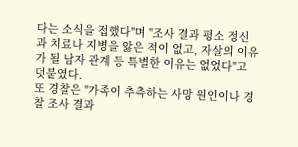다는 소식을 접했다"며 "조사 결과 평소 정신과 치료나 지병을 앓은 적이 없고, 자살의 이유가 될 남자 관계 등 특별한 이유는 없었다"고 덧붙였다.
또 경찰은 "가족이 추측하는 사망 원인이나 경찰 조사 결과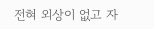전혀 외상이 없고 자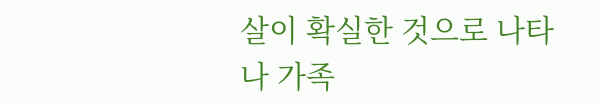살이 확실한 것으로 나타나 가족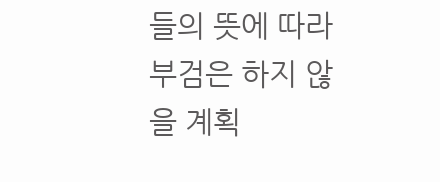들의 뜻에 따라 부검은 하지 않을 계획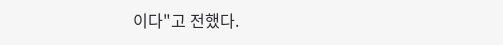이다"고 전했다.